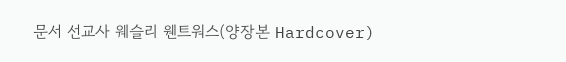문서 선교사 웨슬리 웬트워스(양장본 Hardcover)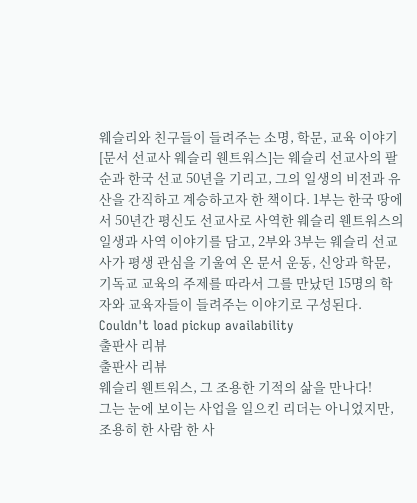웨슬리와 친구들이 들려주는 소명, 학문, 교육 이야기
[문서 선교사 웨슬리 웬트워스]는 웨슬리 선교사의 팔순과 한국 선교 50년을 기리고, 그의 일생의 비전과 유산을 간직하고 계승하고자 한 책이다. 1부는 한국 땅에서 50년간 평신도 선교사로 사역한 웨슬리 웬트워스의 일생과 사역 이야기를 담고, 2부와 3부는 웨슬리 선교사가 평생 관심을 기울여 온 문서 운동, 신앙과 학문, 기독교 교육의 주제를 따라서 그를 만났던 15명의 학자와 교육자들이 들려주는 이야기로 구성된다.
Couldn't load pickup availability
출판사 리뷰
출판사 리뷰
웨슬리 웬트워스, 그 조용한 기적의 삶을 만나다!
그는 눈에 보이는 사업을 일으킨 리더는 아니었지만, 조용히 한 사람 한 사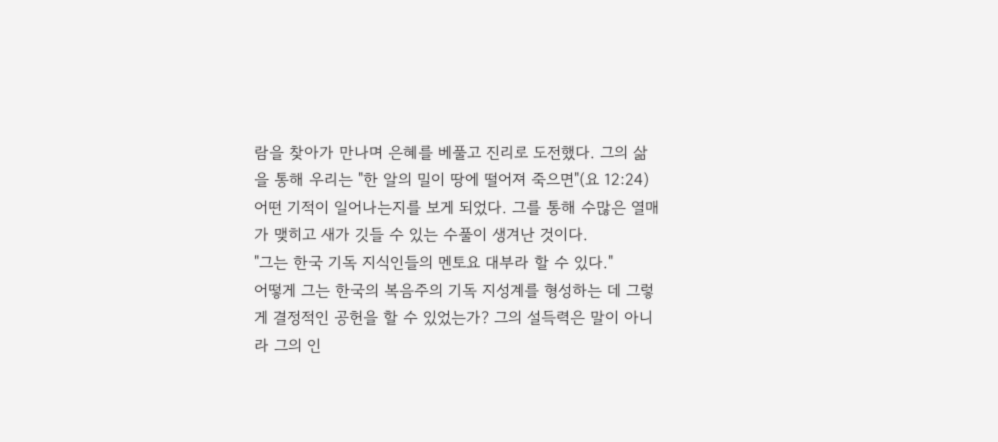람을 찾아가 만나며 은혜를 베풀고 진리로 도전했다. 그의 삶을 통해 우리는 "한 알의 밀이 땅에 떨어져 죽으면"(요 12:24) 어떤 기적이 일어나는지를 보게 되었다. 그를 통해 수많은 열매가 맺히고 새가 깃들 수 있는 수풀이 생겨난 것이다.
"그는 한국 기독 지식인들의 멘토요 대부라 할 수 있다."
어떻게 그는 한국의 복음주의 기독 지성계를 형성하는 데 그렇게 결정적인 공헌을 할 수 있었는가? 그의 설득력은 말이 아니라 그의 인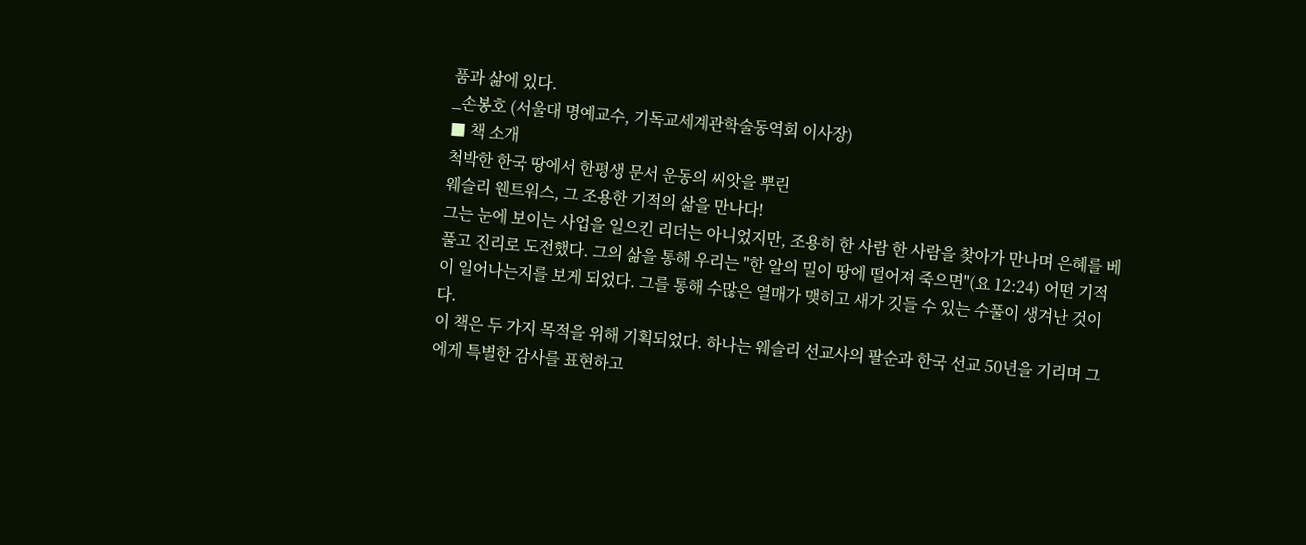품과 삶에 있다.
_손봉호 (서울대 명예교수, 기독교세계관학술동역회 이사장)
■ 책 소개
척박한 한국 땅에서 한평생 문서 운동의 씨앗을 뿌린
웨슬리 웬트워스, 그 조용한 기적의 삶을 만나다!
그는 눈에 보이는 사업을 일으킨 리더는 아니었지만, 조용히 한 사람 한 사람을 찾아가 만나며 은혜를 베풀고 진리로 도전했다. 그의 삶을 통해 우리는 "한 알의 밀이 땅에 떨어져 죽으면"(요 12:24) 어떤 기적이 일어나는지를 보게 되었다. 그를 통해 수많은 열매가 맺히고 새가 깃들 수 있는 수풀이 생겨난 것이다.
이 책은 두 가지 목적을 위해 기획되었다. 하나는 웨슬리 선교사의 팔순과 한국 선교 50년을 기리며 그에게 특별한 감사를 표현하고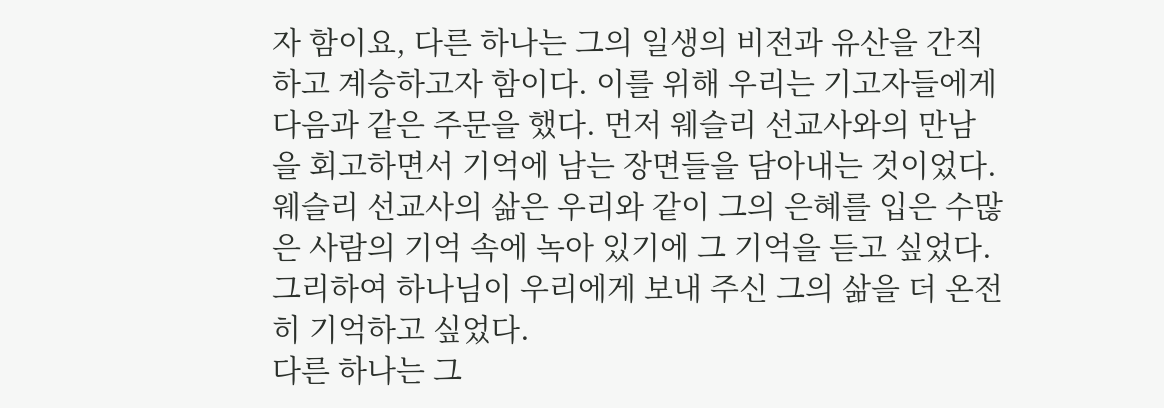자 함이요, 다른 하나는 그의 일생의 비전과 유산을 간직하고 계승하고자 함이다. 이를 위해 우리는 기고자들에게 다음과 같은 주문을 했다. 먼저 웨슬리 선교사와의 만남을 회고하면서 기억에 남는 장면들을 담아내는 것이었다. 웨슬리 선교사의 삶은 우리와 같이 그의 은혜를 입은 수많은 사람의 기억 속에 녹아 있기에 그 기억을 듣고 싶었다. 그리하여 하나님이 우리에게 보내 주신 그의 삶을 더 온전히 기억하고 싶었다.
다른 하나는 그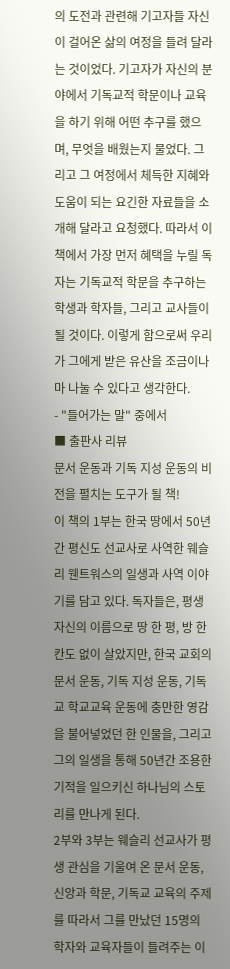의 도전과 관련해 기고자들 자신이 걸어온 삶의 여정을 들려 달라는 것이었다. 기고자가 자신의 분야에서 기독교적 학문이나 교육을 하기 위해 어떤 추구를 했으며, 무엇을 배웠는지 물었다. 그리고 그 여정에서 체득한 지혜와 도움이 되는 요긴한 자료들을 소개해 달라고 요청했다. 따라서 이 책에서 가장 먼저 혜택을 누릴 독자는 기독교적 학문을 추구하는 학생과 학자들, 그리고 교사들이 될 것이다. 이렇게 함으로써 우리가 그에게 받은 유산을 조금이나마 나눌 수 있다고 생각한다.
- "들어가는 말" 중에서
■ 출판사 리뷰
문서 운동과 기독 지성 운동의 비전을 펼치는 도구가 될 책!
이 책의 1부는 한국 땅에서 50년간 평신도 선교사로 사역한 웨슬리 웬트워스의 일생과 사역 이야기를 담고 있다. 독자들은, 평생 자신의 이름으로 땅 한 평, 방 한 칸도 없이 살았지만, 한국 교회의 문서 운동, 기독 지성 운동, 기독교 학교교육 운동에 충만한 영감을 불어넣었던 한 인물을, 그리고 그의 일생을 통해 50년간 조용한 기적을 일으키신 하나님의 스토리를 만나게 된다.
2부와 3부는 웨슬리 선교사가 평생 관심을 기울여 온 문서 운동, 신앙과 학문, 기독교 교육의 주제를 따라서 그를 만났던 15명의 학자와 교육자들이 들려주는 이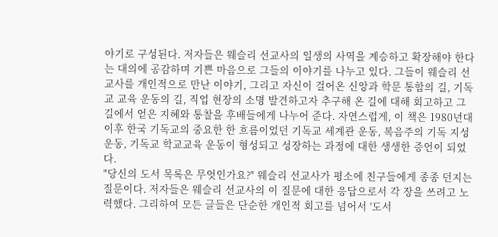야기로 구성된다. 저자들은 웨슬리 선교사의 일생의 사역을 계승하고 확장해야 한다는 대의에 공감하며 기쁜 마음으로 그들의 이야기를 나누고 있다. 그들이 웨슬리 선교사를 개인적으로 만난 이야기, 그리고 자신이 걸어온 신앙과 학문 통합의 길, 기독교 교육 운동의 길, 직업 현장의 소명 발견하고자 추구해 온 길에 대해 회고하고 그 길에서 얻은 지혜와 통찰을 후배들에게 나누어 준다. 자연스럽게, 이 책은 1980년대 이후 한국 기독교의 중요한 한 흐름이었던 기독교 세계관 운동, 복음주의 기독 지성운동, 기독교 학교교육 운동이 형성되고 성장하는 과정에 대한 생생한 증언이 되었다.
"당신의 도서 목록은 무엇인가요?" 웨슬리 선교사가 평소에 친구들에게 종종 던지는 질문이다. 저자들은 웨슬리 선교사의 이 질문에 대한 응답으로서 각 장을 쓰려고 노력했다. 그리하여 모든 글들은 단순한 개인적 회고를 넘어서 '도서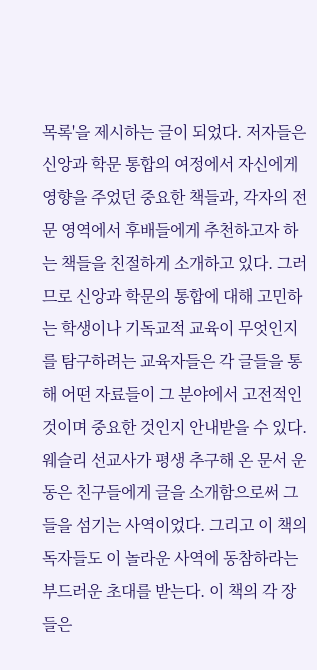목록'을 제시하는 글이 되었다. 저자들은 신앙과 학문 통합의 여정에서 자신에게 영향을 주었던 중요한 책들과, 각자의 전문 영역에서 후배들에게 추천하고자 하는 책들을 친절하게 소개하고 있다. 그러므로 신앙과 학문의 통합에 대해 고민하는 학생이나 기독교적 교육이 무엇인지를 탐구하려는 교육자들은 각 글들을 통해 어떤 자료들이 그 분야에서 고전적인 것이며 중요한 것인지 안내받을 수 있다.
웨슬리 선교사가 평생 추구해 온 문서 운동은 친구들에게 글을 소개함으로써 그들을 섬기는 사역이었다. 그리고 이 책의 독자들도 이 놀라운 사역에 동참하라는 부드러운 초대를 받는다. 이 책의 각 장들은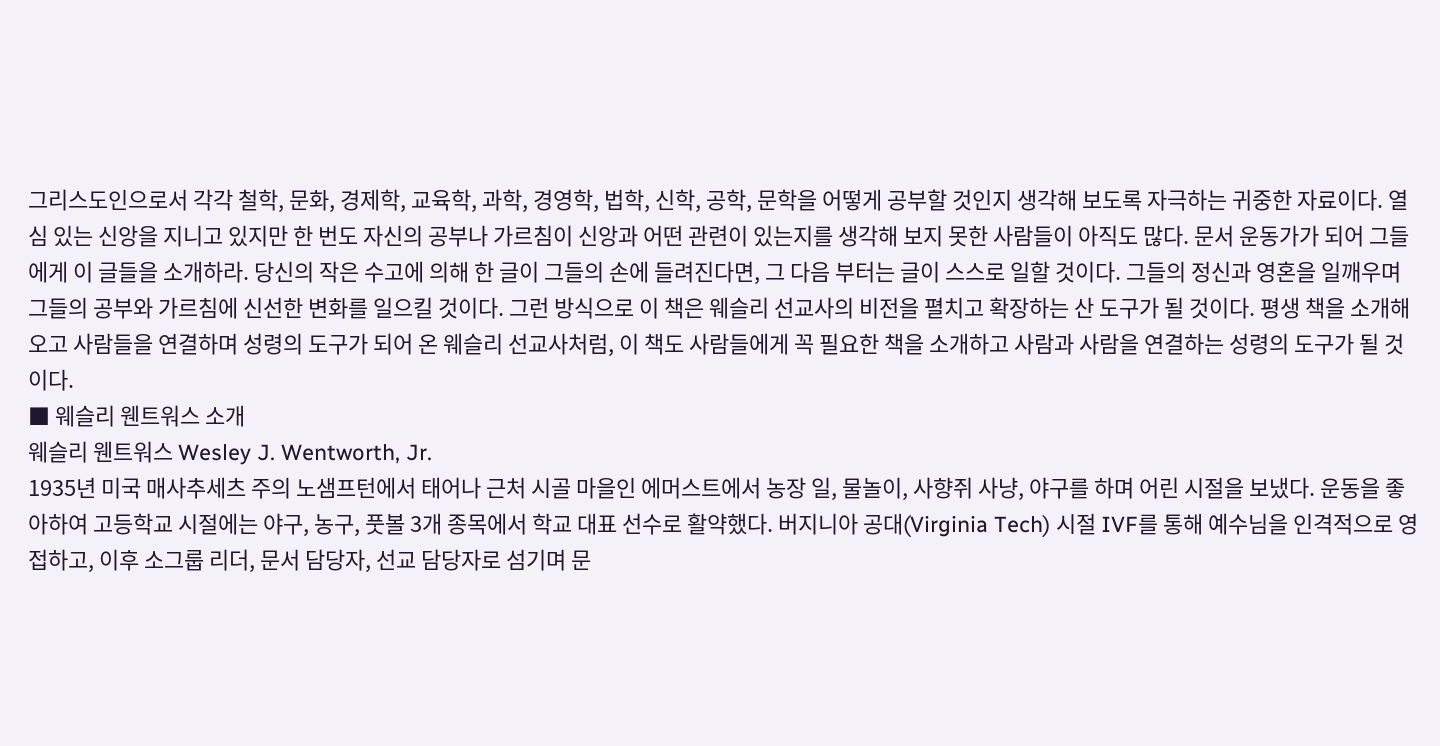그리스도인으로서 각각 철학, 문화, 경제학, 교육학, 과학, 경영학, 법학, 신학, 공학, 문학을 어떻게 공부할 것인지 생각해 보도록 자극하는 귀중한 자료이다. 열심 있는 신앙을 지니고 있지만 한 번도 자신의 공부나 가르침이 신앙과 어떤 관련이 있는지를 생각해 보지 못한 사람들이 아직도 많다. 문서 운동가가 되어 그들에게 이 글들을 소개하라. 당신의 작은 수고에 의해 한 글이 그들의 손에 들려진다면, 그 다음 부터는 글이 스스로 일할 것이다. 그들의 정신과 영혼을 일깨우며 그들의 공부와 가르침에 신선한 변화를 일으킬 것이다. 그런 방식으로 이 책은 웨슬리 선교사의 비전을 펼치고 확장하는 산 도구가 될 것이다. 평생 책을 소개해 오고 사람들을 연결하며 성령의 도구가 되어 온 웨슬리 선교사처럼, 이 책도 사람들에게 꼭 필요한 책을 소개하고 사람과 사람을 연결하는 성령의 도구가 될 것이다.
■ 웨슬리 웬트워스 소개
웨슬리 웬트워스 Wesley J. Wentworth, Jr.
1935년 미국 매사추세츠 주의 노샘프턴에서 태어나 근처 시골 마을인 에머스트에서 농장 일, 물놀이, 사향쥐 사냥, 야구를 하며 어린 시절을 보냈다. 운동을 좋아하여 고등학교 시절에는 야구, 농구, 풋볼 3개 종목에서 학교 대표 선수로 활약했다. 버지니아 공대(Virginia Tech) 시절 IVF를 통해 예수님을 인격적으로 영접하고, 이후 소그룹 리더, 문서 담당자, 선교 담당자로 섬기며 문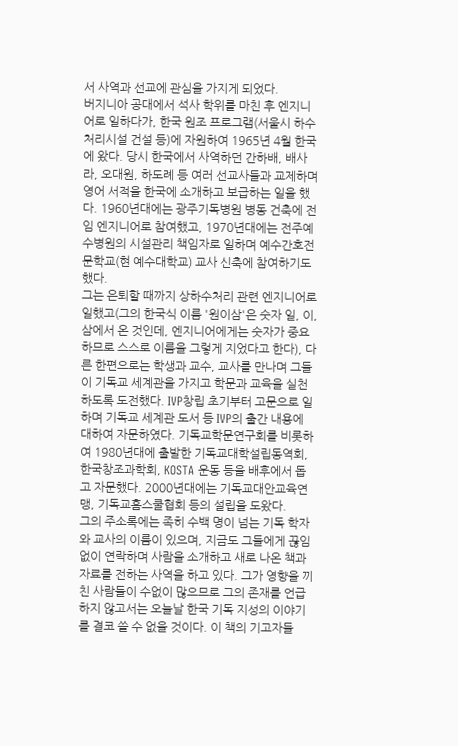서 사역과 선교에 관심을 가지게 되었다.
버지니아 공대에서 석사 학위를 마친 후 엔지니어로 일하다가, 한국 원조 프로그램(서울시 하수처리시설 건설 등)에 자원하여 1965년 4월 한국에 왔다. 당시 한국에서 사역하던 간하배, 배사라, 오대원, 하도례 등 여러 선교사들과 교제하며 영어 서적을 한국에 소개하고 보급하는 일을 했다. 1960년대에는 광주기독병원 병동 건축에 전임 엔지니어로 참여했고, 1970년대에는 전주예수병원의 시설관리 책임자로 일하며 예수간호전문학교(현 예수대학교) 교사 신축에 참여하기도 했다.
그는 은퇴할 때까지 상하수처리 관련 엔지니어로 일했고(그의 한국식 이름 '원이삼'은 숫자 일, 이, 삼에서 온 것인데, 엔지니어에게는 숫자가 중요하므로 스스로 이름을 그렇게 지었다고 한다), 다른 한편으로는 학생과 교수, 교사를 만나며 그들이 기독교 세계관을 가지고 학문과 교육을 실천하도록 도전했다. IVP창립 초기부터 고문으로 일하며 기독교 세계관 도서 등 IVP의 출간 내용에 대하여 자문하였다. 기독교학문연구회를 비롯하여 1980년대에 출발한 기독교대학설립동역회, 한국창조과학회, KOSTA 운동 등을 배후에서 돕고 자문했다. 2000년대에는 기독교대안교육연맹, 기독교홈스쿨협회 등의 설립을 도왔다.
그의 주소록에는 족히 수백 명이 넘는 기독 학자와 교사의 이름이 있으며, 지금도 그들에게 끊임없이 연락하며 사람을 소개하고 새로 나온 책과 자료를 전하는 사역을 하고 있다. 그가 영향을 끼친 사람들이 수없이 많으므로 그의 존재를 언급하지 않고서는 오늘날 한국 기독 지성의 이야기를 결코 쓸 수 없을 것이다. 이 책의 기고자들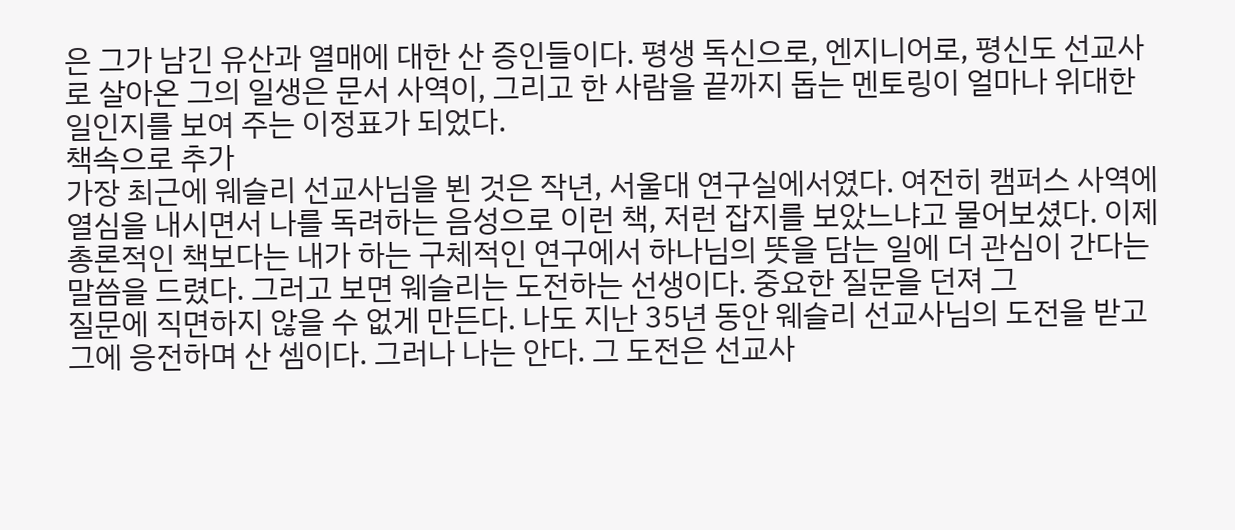은 그가 남긴 유산과 열매에 대한 산 증인들이다. 평생 독신으로, 엔지니어로, 평신도 선교사로 살아온 그의 일생은 문서 사역이, 그리고 한 사람을 끝까지 돕는 멘토링이 얼마나 위대한 일인지를 보여 주는 이정표가 되었다.
책속으로 추가
가장 최근에 웨슬리 선교사님을 뵌 것은 작년, 서울대 연구실에서였다. 여전히 캠퍼스 사역에 열심을 내시면서 나를 독려하는 음성으로 이런 책, 저런 잡지를 보았느냐고 물어보셨다. 이제 총론적인 책보다는 내가 하는 구체적인 연구에서 하나님의 뜻을 담는 일에 더 관심이 간다는 말씀을 드렸다. 그러고 보면 웨슬리는 도전하는 선생이다. 중요한 질문을 던져 그
질문에 직면하지 않을 수 없게 만든다. 나도 지난 35년 동안 웨슬리 선교사님의 도전을 받고 그에 응전하며 산 셈이다. 그러나 나는 안다. 그 도전은 선교사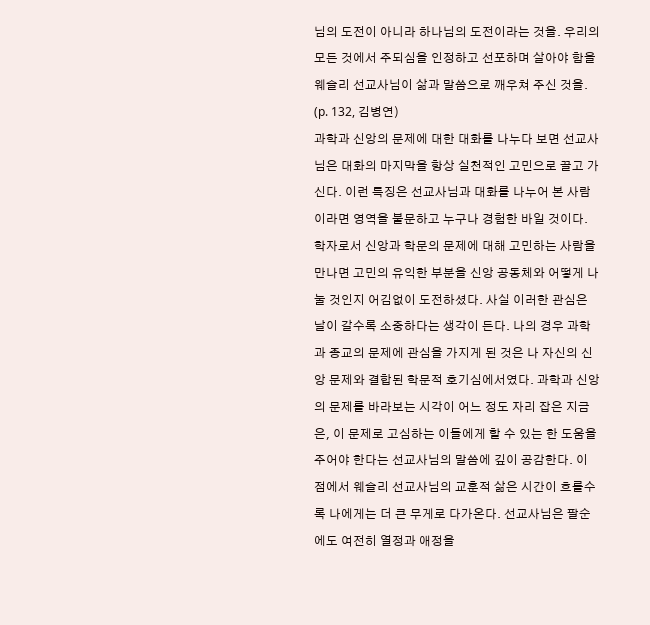님의 도전이 아니라 하나님의 도전이라는 것을. 우리의 모든 것에서 주되심을 인정하고 선포하며 살아야 함을 웨슬리 선교사님이 삶과 말씀으로 깨우쳐 주신 것을. (p. 132, 김병연)
과학과 신앙의 문제에 대한 대화를 나누다 보면 선교사님은 대화의 마지막을 항상 실천적인 고민으로 끌고 가신다. 이런 특징은 선교사님과 대화를 나누어 본 사람이라면 영역을 불문하고 누구나 경험한 바일 것이다. 학자로서 신앙과 학문의 문제에 대해 고민하는 사람을 만나면 고민의 유익한 부분을 신앙 공동체와 어떻게 나눌 것인지 어김없이 도전하셨다. 사실 이러한 관심은 날이 갈수록 소중하다는 생각이 든다. 나의 경우 과학과 종교의 문제에 관심을 가지게 된 것은 나 자신의 신앙 문제와 결합된 학문적 호기심에서였다. 과학과 신앙의 문제를 바라보는 시각이 어느 정도 자리 잡은 지금은, 이 문제로 고심하는 이들에게 할 수 있는 한 도움을 주어야 한다는 선교사님의 말씀에 깊이 공감한다. 이 점에서 웨슬리 선교사님의 교훈적 삶은 시간이 흐를수록 나에게는 더 큰 무게로 다가온다. 선교사님은 팔순에도 여전히 열정과 애정을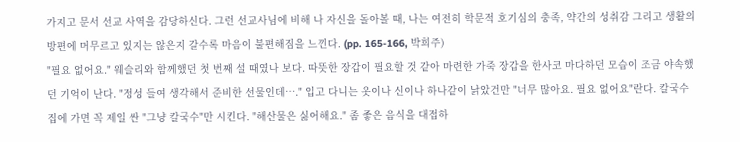가지고 문서 선교 사역을 감당하신다. 그런 선교사님에 비해 나 자신을 돌아볼 때, 나는 여전히 학문적 호기심의 충족, 약간의 성취감 그리고 생활의 방편에 머무르고 있지는 않은지 갈수록 마음이 불편해짐을 느낀다. (pp. 165-166, 박희주)
"필요 없어요." 웨슬리와 함께했던 첫 번째 설 때였나 보다. 따뜻한 장갑이 필요할 것 같아 마련한 가죽 장갑을 한사코 마다하던 모습이 조금 야속했던 기억이 난다. "정성 들여 생각해서 준비한 선물인데…." 입고 다니는 옷이나 신이나 하나같이 낡았건만 "너무 많아요. 필요 없어요"란다. 칼국수 집에 가면 꼭 제일 싼 "그냥 칼국수"만 시킨다. "해산물은 싫어해요." 좀 좋은 음식을 대접하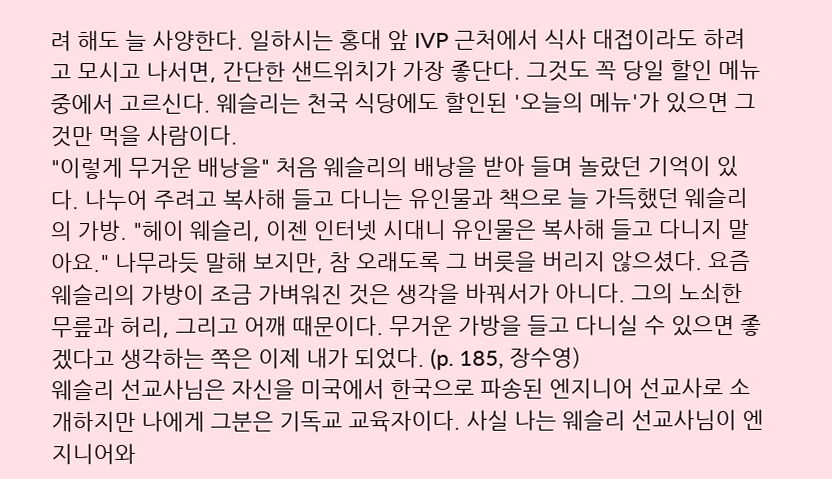려 해도 늘 사양한다. 일하시는 홍대 앞 IVP 근처에서 식사 대접이라도 하려고 모시고 나서면, 간단한 샌드위치가 가장 좋단다. 그것도 꼭 당일 할인 메뉴 중에서 고르신다. 웨슬리는 천국 식당에도 할인된 '오늘의 메뉴'가 있으면 그것만 먹을 사람이다.
"이렇게 무거운 배낭을" 처음 웨슬리의 배낭을 받아 들며 놀랐던 기억이 있다. 나누어 주려고 복사해 들고 다니는 유인물과 책으로 늘 가득했던 웨슬리의 가방. "헤이 웨슬리, 이젠 인터넷 시대니 유인물은 복사해 들고 다니지 말아요." 나무라듯 말해 보지만, 참 오래도록 그 버릇을 버리지 않으셨다. 요즘 웨슬리의 가방이 조금 가벼워진 것은 생각을 바꿔서가 아니다. 그의 노쇠한 무릎과 허리, 그리고 어깨 때문이다. 무거운 가방을 들고 다니실 수 있으면 좋겠다고 생각하는 쪽은 이제 내가 되었다. (p. 185, 장수영)
웨슬리 선교사님은 자신을 미국에서 한국으로 파송된 엔지니어 선교사로 소개하지만 나에게 그분은 기독교 교육자이다. 사실 나는 웨슬리 선교사님이 엔지니어와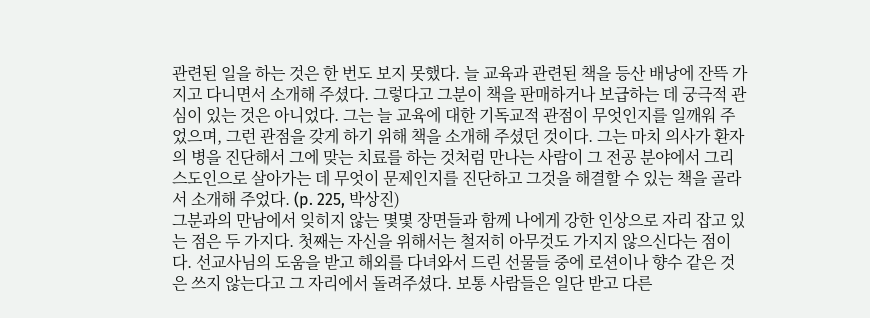관련된 일을 하는 것은 한 번도 보지 못했다. 늘 교육과 관련된 책을 등산 배낭에 잔뜩 가지고 다니면서 소개해 주셨다. 그렇다고 그분이 책을 판매하거나 보급하는 데 궁극적 관심이 있는 것은 아니었다. 그는 늘 교육에 대한 기독교적 관점이 무엇인지를 일깨워 주었으며, 그런 관점을 갖게 하기 위해 책을 소개해 주셨던 것이다. 그는 마치 의사가 환자의 병을 진단해서 그에 맞는 치료를 하는 것처럼 만나는 사람이 그 전공 분야에서 그리스도인으로 살아가는 데 무엇이 문제인지를 진단하고 그것을 해결할 수 있는 책을 골라서 소개해 주었다. (p. 225, 박상진)
그분과의 만남에서 잊히지 않는 몇몇 장면들과 함께 나에게 강한 인상으로 자리 잡고 있는 점은 두 가지다. 첫째는 자신을 위해서는 철저히 아무것도 가지지 않으신다는 점이다. 선교사님의 도움을 받고 해외를 다녀와서 드린 선물들 중에 로션이나 향수 같은 것은 쓰지 않는다고 그 자리에서 돌려주셨다. 보통 사람들은 일단 받고 다른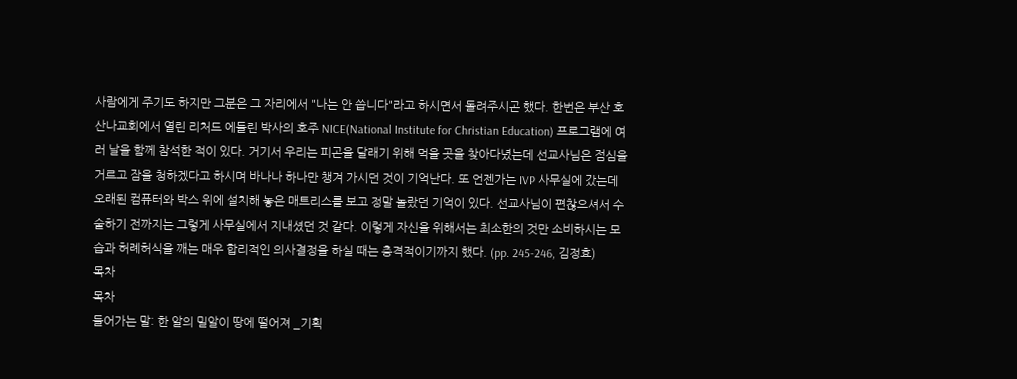사람에게 주기도 하지만 그분은 그 자리에서 "나는 안 씁니다"라고 하시면서 돌려주시곤 했다. 한번은 부산 호산나교회에서 열린 리처드 에들린 박사의 호주 NICE(National Institute for Christian Education) 프로그램에 여러 날을 함께 참석한 적이 있다. 거기서 우리는 피곤을 달래기 위해 먹을 곳을 찾아다녔는데 선교사님은 점심을 거르고 잠을 청하겠다고 하시며 바나나 하나만 챙겨 가시던 것이 기억난다. 또 언젠가는 IVP 사무실에 갔는데 오래된 컴퓨터와 박스 위에 설치해 놓은 매트리스를 보고 정말 놀랐던 기억이 있다. 선교사님이 편찮으셔서 수술하기 전까지는 그렇게 사무실에서 지내셨던 것 같다. 이렇게 자신을 위해서는 최소한의 것만 소비하시는 모습과 허례허식을 깨는 매우 합리적인 의사결정을 하실 때는 충격적이기까지 했다. (pp. 245-246, 김정효)
목차
목차
들어가는 말: 한 알의 밀알이 땅에 떨어져 _기획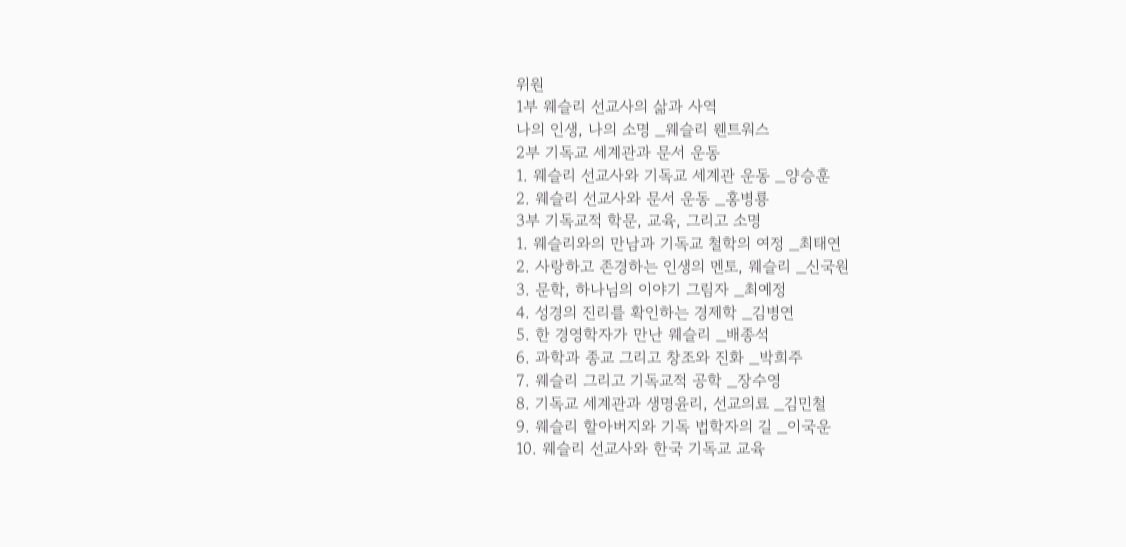위원
1부 웨슬리 선교사의 삶과 사역
나의 인생, 나의 소명 _웨슬리 웬트워스
2부 기독교 세계관과 문서 운동
1. 웨슬리 선교사와 기독교 세계관 운동 _양승훈
2. 웨슬리 선교사와 문서 운동 _홍병룡
3부 기독교적 학문, 교육, 그리고 소명
1. 웨슬리와의 만남과 기독교 철학의 여정 _최태연
2. 사랑하고 존경하는 인생의 멘토, 웨슬리 _신국원
3. 문학, 하나님의 이야기 그림자 _최예정
4. 성경의 진리를 확인하는 경제학 _김병연
5. 한 경영학자가 만난 웨슬리 _배종석
6. 과학과 종교 그리고 창조와 진화 _박희주
7. 웨슬리 그리고 기독교적 공학 _장수영
8. 기독교 세계관과 생명윤리, 선교의료 _김민철
9. 웨슬리 할아버지와 기독 법학자의 길 _이국운
10. 웨슬리 선교사와 한국 기독교 교육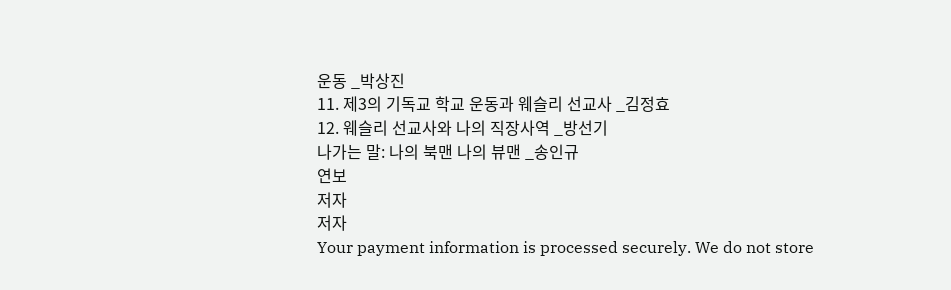운동 _박상진
11. 제3의 기독교 학교 운동과 웨슬리 선교사 _김정효
12. 웨슬리 선교사와 나의 직장사역 _방선기
나가는 말: 나의 북맨 나의 뷰맨 _송인규
연보
저자
저자
Your payment information is processed securely. We do not store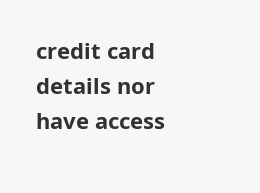credit card details nor have access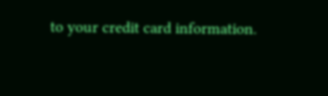to your credit card information.